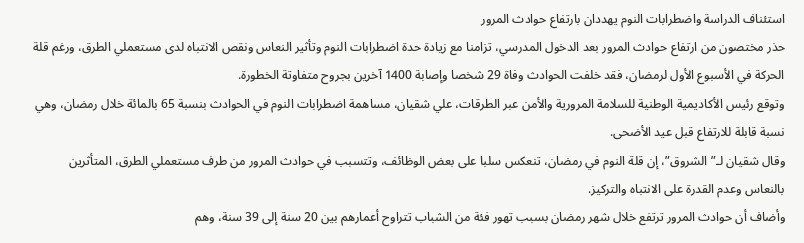استئناف الدراسة واضطرابات النوم يهددان بارتفاع حوادث المرور
حذر مختصون من ارتفاع حوادث المرور بعد الدخول المدرسي، تزامنا مع زيادة حدة اضطرابات النوم وتأثير النعاس ونقص الانتباه لدى مستعملي الطرق، ورغم قلة الحركة في الأسبوع الأول لرمضان، فقد خلفت الحوادث وفاة 29 شخصا وإصابة 1400 آخرين بجروح متفاوتة الخطورة.
وتوقع رئيس الأكاديمية الوطنية للسلامة المرورية والأمن عبر الطرقات، علي شقيان، مساهمة اضطرابات النوم في الحوادث بنسبة 65 بالمائة خلال رمضان، وهي نسبة قابلة للارتفاع قبل عيد الأضحى.
وقال شقيان لـ”الشروق”، إن قلة النوم في رمضان، تنعكس سلبا على بعض الوظائف، وتتسبب في حوادث المرور من طرف مستعملي الطرق، المتأثرين بالنعاس وعدم القدرة على الانتباه والتركيز.
وأضاف أن حوادث المرور ترتفع خلال شهر رمضان بسبب تهور فئة من الشباب تتراوح أعمارهم بين 20 سنة إلى 39 سنة، وهم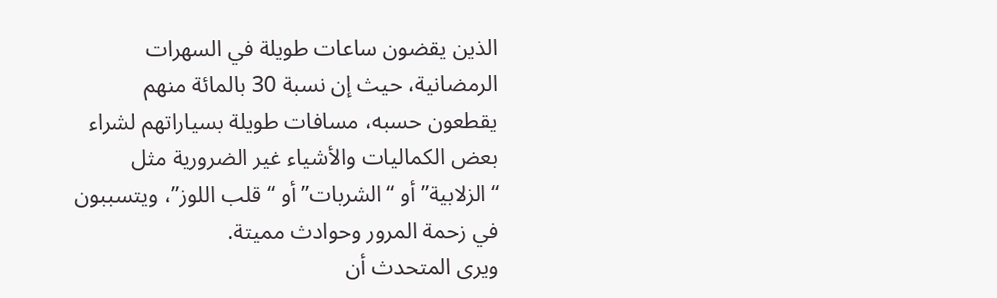الذين يقضون ساعات طويلة في السهرات الرمضانية، حيث إن نسبة 30 بالمائة منهم يقطعون حسبه، مسافات طويلة بسياراتهم لشراء بعض الكماليات والأشياء غير الضرورية مثل “الزلابية” أو “الشربات” أو “قلب اللوز”، ويتسببون في زحمة المرور وحوادث مميتة.
ويرى المتحدث أن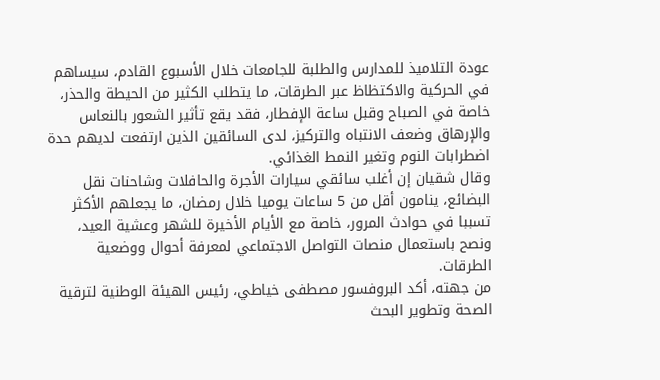عودة التلاميذ للمدارس والطلبة للجامعات خلال الأسبوع القادم، سيساهم في الحركية والاكتظاظ عبر الطرقات، ما يتطلب الكثير من الحيطة والحذر، خاصة في الصباح وقبل ساعة الإفطار، فقد يقع تأثير الشعور بالنعاس والإرهاق وضعف الانتباه والتركيز، لدى السائقين الذين ارتفعت لديهم حدة اضطرابات النوم وتغير النمط الغذائي.
وقال شقيان إن أغلب سائقي سيارات الأجرة والحافلات وشاحنات نقل البضائع، ينامون أقل من 5 ساعات يوميا خلال رمضان، ما يجعلهم الأكثر تسببا في حوادث المرور، خاصة مع الأيام الأخيرة للشهر وعشية العيد، ونصح باستعمال منصات التواصل الاجتماعي لمعرفة أحوال ووضعية الطرقات.
من جهته، أكد البروفسور مصطفى خياطي، رئيس الهيئة الوطنية لترقية الصحة وتطوير البحث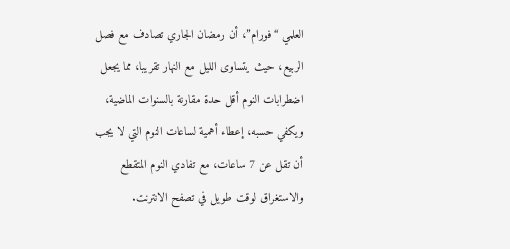العلمي “فورام”، أن رمضان الجاري تصادف مع فصل الربيع، حيث يتساوى الليل مع النهار تقريبا، مما يجعل اضطرابات النوم أقل حدة مقارنة بالسنوات الماضية، ويكفي حسبه، إعطاء أهمية لساعات النوم التي لا يجب أن تقل عن 7 ساعات، مع تفادي النوم المتقطع والاستغراق لوقت طويل في تصفح الانترنت.